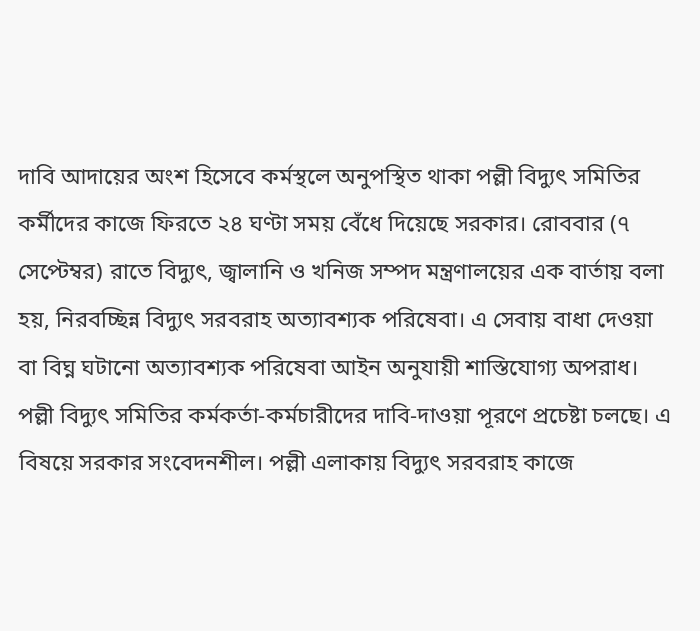দাবি আদায়ের অংশ হিসেবে কর্মস্থলে অনুপস্থিত থাকা পল্লী বিদ্যুৎ সমিতির কর্মীদের কাজে ফিরতে ২৪ ঘণ্টা সময় বেঁধে দিয়েছে সরকার। রোববার (৭ সেপ্টেম্বর) রাতে বিদ্যুৎ, জ্বালানি ও খনিজ সম্পদ মন্ত্রণালয়ের এক বার্তায় বলা হয়, নিরবচ্ছিন্ন বিদ্যুৎ সরবরাহ অত্যাবশ্যক পরিষেবা। এ সেবায় বাধা দেওয়া বা বিঘ্ন ঘটানো অত্যাবশ্যক পরিষেবা আইন অনুযায়ী শাস্তিযোগ্য অপরাধ। পল্লী বিদ্যুৎ সমিতির কর্মকর্তা-কর্মচারীদের দাবি-দাওয়া পূরণে প্রচেষ্টা চলছে। এ বিষয়ে সরকার সংবেদনশীল। পল্লী এলাকায় বিদ্যুৎ সরবরাহ কাজে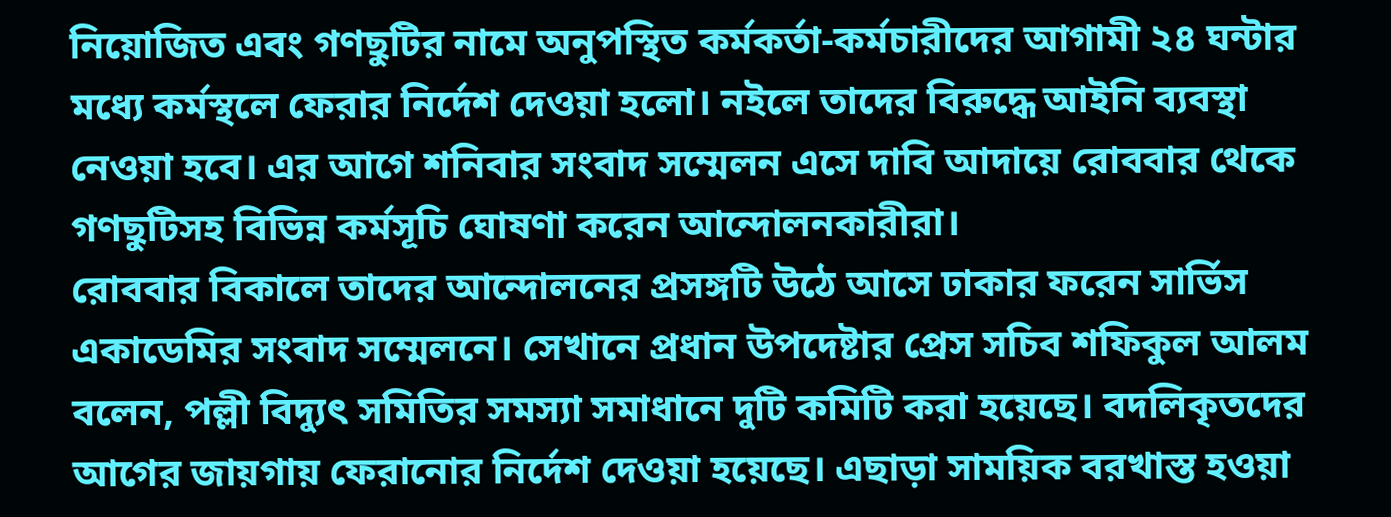নিয়োজিত এবং গণছুটির নামে অনুপস্থিত কর্মকর্তা-কর্মচারীদের আগামী ২৪ ঘন্টার মধ্যে কর্মস্থলে ফেরার নির্দেশ দেওয়া হলো। নইলে তাদের বিরুদ্ধে আইনি ব্যবস্থা নেওয়া হবে। এর আগে শনিবার সংবাদ সম্মেলন এসে দাবি আদায়ে রোববার থেকে গণছুটিসহ বিভিন্ন কর্মসূচি ঘোষণা করেন আন্দোলনকারীরা।
রোববার বিকালে তাদের আন্দোলনের প্রসঙ্গটি উঠে আসে ঢাকার ফরেন সার্ভিস একাডেমির সংবাদ সম্মেলনে। সেখানে প্রধান উপদেষ্টার প্রেস সচিব শফিকুল আলম বলেন, পল্লী বিদ্যুৎ সমিতির সমস্যা সমাধানে দুটি কমিটি করা হয়েছে। বদলিকৃতদের আগের জায়গায় ফেরানোর নির্দেশ দেওয়া হয়েছে। এছাড়া সাময়িক বরখাস্ত হওয়া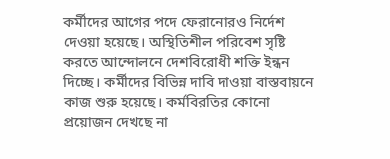কর্মীদের আগের পদে ফেরানোরও নির্দেশ দেওয়া হয়েছে। অস্থিতিশীল পরিবেশ সৃষ্টি করতে আন্দোলনে দেশবিরোধী শক্তি ইন্ধন দিচ্ছে। কর্মীদের বিভিন্ন দাবি দাওয়া বাস্তবায়নে কাজ শুরু হয়েছে। কর্মবিরতির কোনো প্রয়োজন দেখছে না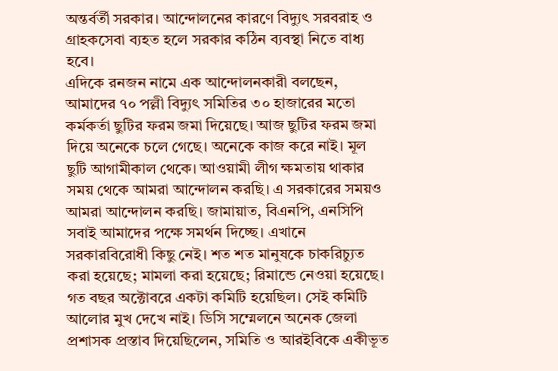অন্তর্বর্তী সরকার। আন্দোলনের কারণে বিদ্যুৎ সরবরাহ ও গ্রাহকসেবা ব্যহত হলে সরকার কঠিন ব্যবস্থা নিতে বাধ্য হবে।
এদিকে রনজন নামে এক আন্দোলনকারী বলছেন, আমাদের ৭০ পল্লী বিদ্যুৎ সমিতির ৩০ হাজারের মতো কর্মকর্তা ছুটির ফরম জমা দিয়েছে। আজ ছুটির ফরম জমা দিয়ে অনেকে চলে গেছে। অনেকে কাজ করে নাই। মূল ছুটি আগামীকাল থেকে। আওয়ামী লীগ ক্ষমতায় থাকার সময় থেকে আমরা আন্দোলন করছি। এ সরকারের সময়ও আমরা আন্দোলন করছি। জামায়াত, বিএনপি, এনসিপি সবাই আমাদের পক্ষে সমর্থন দিচ্ছে। এখানে সরকারবিরোধী কিছু নেই। শত শত মানুষকে চাকরিচ্যুত করা হয়েছে; মামলা করা হয়েছে; রিমান্ডে নেওয়া হয়েছে। গত বছর অক্টোবরে একটা কমিটি হয়েছিল। সেই কমিটি আলোর মুখ দেখে নাই। ডিসি সম্মেলনে অনেক জেলা প্রশাসক প্রস্তাব দিয়েছিলেন, সমিতি ও আরইবিকে একীভূত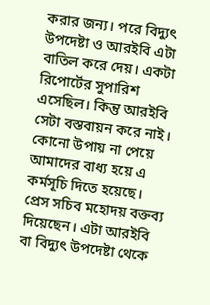করার জন্য। পরে বিদ্যুৎ উপদেষ্টা ও আরইবি এটা বাতিল করে দেয়। একটা রিপোর্টের সুপারিশ এসেছিল। কিন্তু আরইবি সেটা বস্তবায়ন করে নাই। কোনো উপায় না পেয়ে আমাদের বাধ্য হয়ে এ কর্মসূচি দিতে হয়েছে। প্রেস সচিব মহোদয় বক্তব্য দিয়েছেন। এটা আরইবি বা বিদ্যুৎ উপদেষ্টা থেকে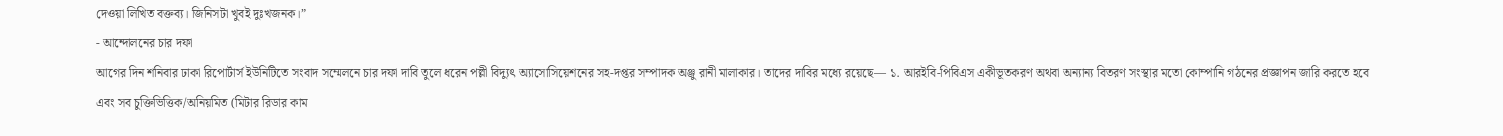দেওয়া লিখিত বক্তব্য। জিনিসটা খুবই দুঃখজনক।”
- আন্দোলনের চার দফা
আগের দিন শনিবার ঢাকা রিপোর্টার্স ইউনিটিতে সংবাদ সম্মেলনে চার দফা দাবি তুলে ধরেন পল্লী বিদ্যুৎ অ্যাসোসিয়েশনের সহ-দপ্তর সম্পাদক অঞ্জু রানী মালাকার। তাদের দাবির মধ্যে রয়েছে— ১. আরইবি-পিবিএস একীভূতকরণ অথবা অন্যান্য বিতরণ সংস্থার মতো কোম্পানি গঠনের প্রজ্ঞাপন জারি করতে হবে এবং সব চুক্তিভিত্তিক/অনিয়মিত (মিটার রিডার কাম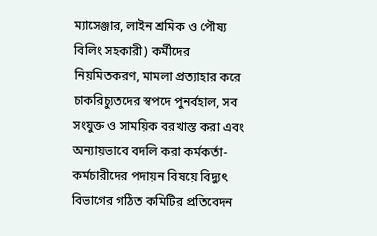ম্যাসেঞ্জার, লাইন শ্রমিক ও পৌষ্য বিলিং সহকারী) কর্মীদের নিয়মিতকরণ, মামলা প্রত্যাহার করে চাকরিচ্যুতদের স্বপদে পুনর্বহাল, সব সংযুক্ত ও সাময়িক বরখাস্ত করা এবং অন্যায়ভাবে বদলি করা কর্মকর্তা-কর্মচারীদের পদায়ন বিষয়ে বিদ্যুৎ বিভাগের গঠিত কমিটির প্রতিবেদন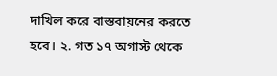দাখিল করে বাস্তবায়নের করতে হবে। ২. গত ১৭ অগাস্ট থেকে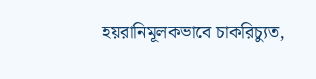হয়রানিমূলকভাবে চাকরিচ্যুত,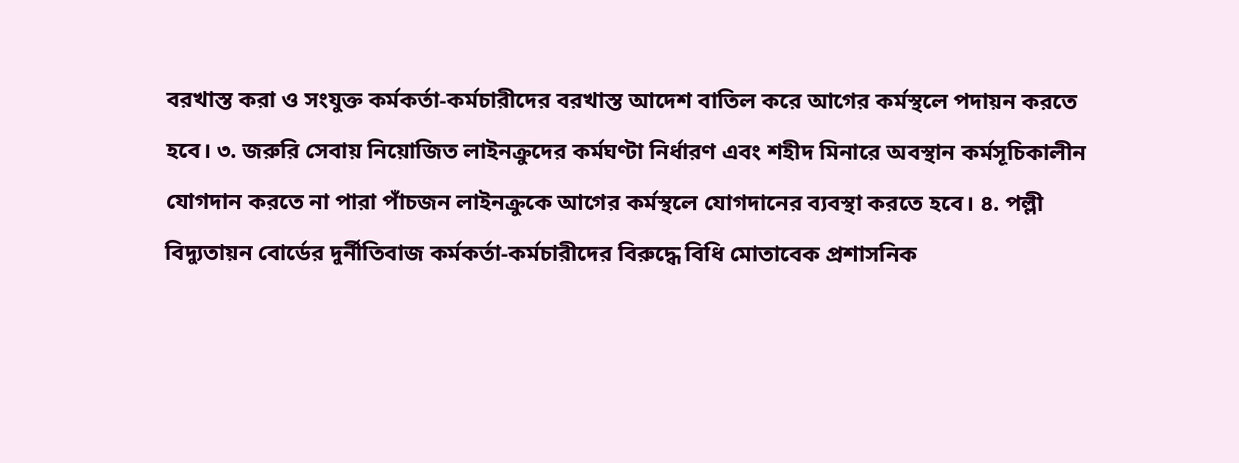বরখাস্ত করা ও সংযুক্ত কর্মকর্তা-কর্মচারীদের বরখাস্ত আদেশ বাতিল করে আগের কর্মস্থলে পদায়ন করতে হবে। ৩. জরুরি সেবায় নিয়োজিত লাইনক্রুদের কর্মঘণ্টা নির্ধারণ এবং শহীদ মিনারে অবস্থান কর্মসূচিকালীন যোগদান করতে না পারা পাঁচজন লাইনক্রুকে আগের কর্মস্থলে যোগদানের ব্যবস্থা করতে হবে। ৪. পল্লী বিদ্যুতায়ন বোর্ডের দুর্নীতিবাজ কর্মকর্তা-কর্মচারীদের বিরুদ্ধে বিধি মোতাবেক প্রশাসনিক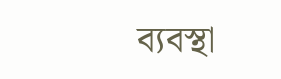ব্যবস্থা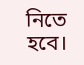নিতে হবে।